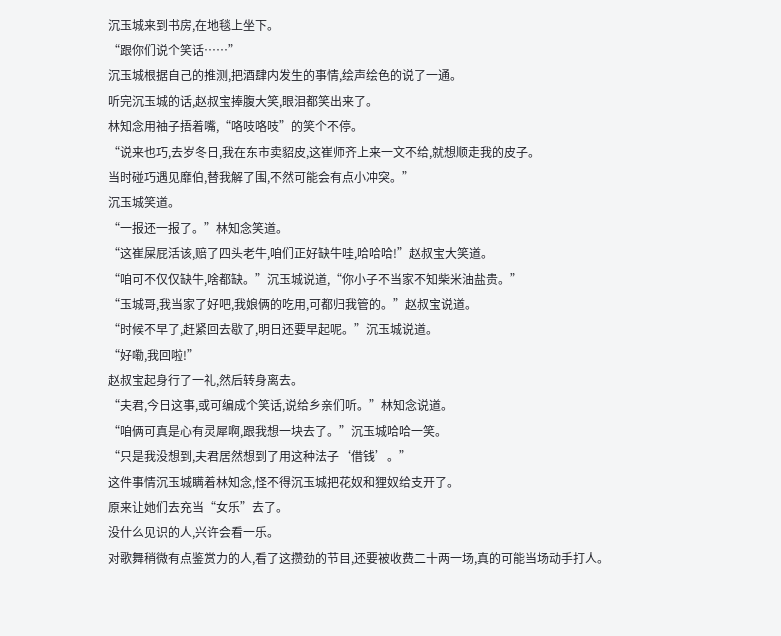沉玉城来到书房,在地毯上坐下。
“跟你们说个笑话……”
沉玉城根据自己的推测,把酒肆内发生的事情,绘声绘色的说了一通。
听完沉玉城的话,赵叔宝捧腹大笑,眼泪都笑出来了。
林知念用袖子捂着嘴,“咯吱咯吱”的笑个不停。
“说来也巧,去岁冬日,我在东市卖貂皮,这崔师齐上来一文不给,就想顺走我的皮子。
当时碰巧遇见靡伯,替我解了围,不然可能会有点小冲突。”
沉玉城笑道。
“一报还一报了。”林知念笑道。
“这崔屎屁活该,赔了四头老牛,咱们正好缺牛哇,哈哈哈!”赵叔宝大笑道。
“咱可不仅仅缺牛,啥都缺。”沉玉城说道,“你小子不当家不知柴米油盐贵。”
“玉城哥,我当家了好吧,我娘俩的吃用,可都归我管的。”赵叔宝说道。
“时候不早了,赶紧回去歇了,明日还要早起呢。”沉玉城说道。
“好嘞,我回啦!”
赵叔宝起身行了一礼,然后转身离去。
“夫君,今日这事,或可编成个笑话,说给乡亲们听。”林知念说道。
“咱俩可真是心有灵犀啊,跟我想一块去了。”沉玉城哈哈一笑。
“只是我没想到,夫君居然想到了用这种法子‘借钱’。”
这件事情沉玉城瞒着林知念,怪不得沉玉城把花奴和狸奴给支开了。
原来让她们去充当“女乐”去了。
没什么见识的人,兴许会看一乐。
对歌舞稍微有点鉴赏力的人,看了这攒劲的节目,还要被收费二十两一场,真的可能当场动手打人。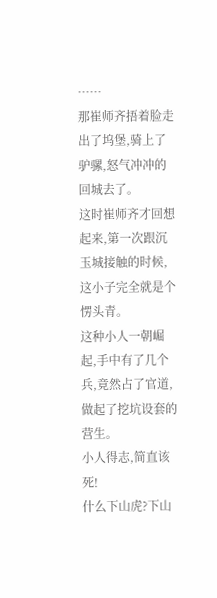……
那崔师齐捂着脸走出了坞堡,骑上了驴骡,怒气冲冲的回城去了。
这时崔师齐才回想起来,第一次跟沉玉城接触的时候,这小子完全就是个愣头青。
这种小人一朝崛起,手中有了几个兵,竟然占了官道,做起了挖坑设套的营生。
小人得志,简直该死!
什么下山虎?下山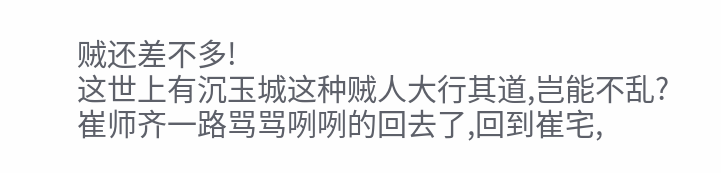贼还差不多!
这世上有沉玉城这种贼人大行其道,岂能不乱?
崔师齐一路骂骂咧咧的回去了,回到崔宅,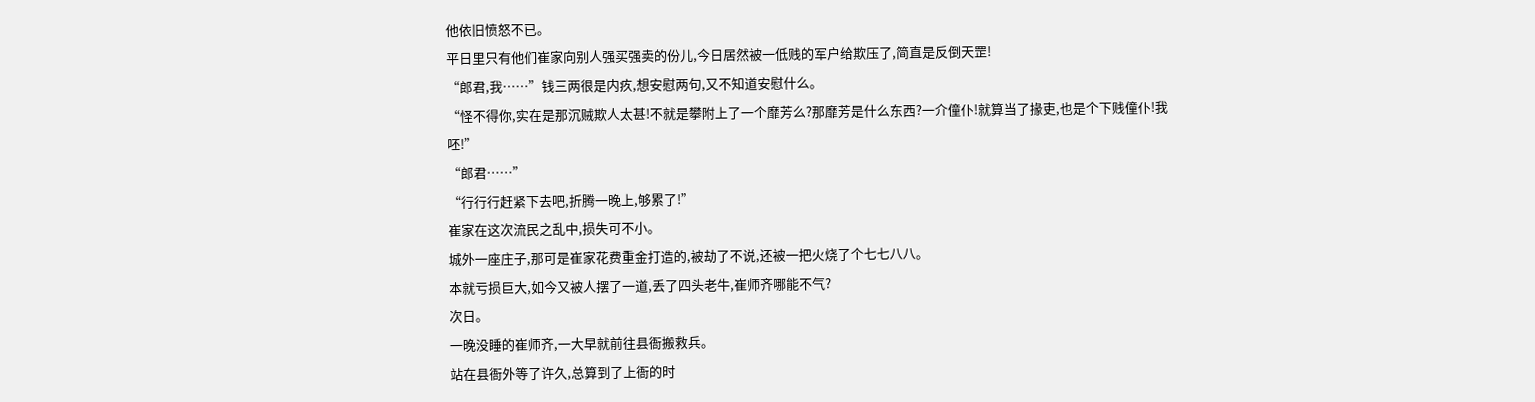他依旧愤怒不已。
平日里只有他们崔家向别人强买强卖的份儿,今日居然被一低贱的军户给欺压了,简直是反倒天罡!
“郎君,我……”钱三两很是内疚,想安慰两句,又不知道安慰什么。
“怪不得你,实在是那沉贼欺人太甚!不就是攀附上了一个靡芳么?那靡芳是什么东西?一介僮仆!就算当了掾吏,也是个下贱僮仆!我呸!”
“郎君……”
“行行行赶紧下去吧,折腾一晚上,够累了!”
崔家在这次流民之乱中,损失可不小。
城外一座庄子,那可是崔家花费重金打造的,被劫了不说,还被一把火烧了个七七八八。
本就亏损巨大,如今又被人摆了一道,丢了四头老牛,崔师齐哪能不气?
次日。
一晚没睡的崔师齐,一大早就前往县衙搬救兵。
站在县衙外等了许久,总算到了上衙的时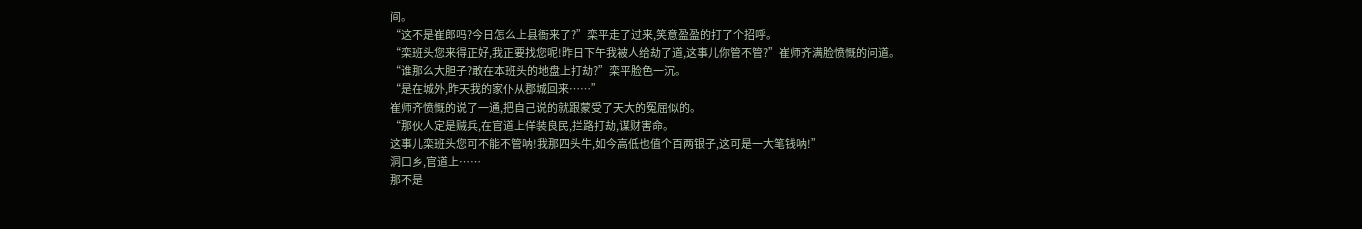间。
“这不是崔郎吗?今日怎么上县衙来了?”栾平走了过来,笑意盈盈的打了个招呼。
“栾班头您来得正好,我正要找您呢!昨日下午我被人给劫了道,这事儿你管不管?”崔师齐满脸愤慨的问道。
“谁那么大胆子?敢在本班头的地盘上打劫?”栾平脸色一沉。
“是在城外,昨天我的家仆从郡城回来……”
崔师齐愤慨的说了一通,把自己说的就跟蒙受了天大的冤屈似的。
“那伙人定是贼兵,在官道上佯装良民,拦路打劫,谋财害命。
这事儿栾班头您可不能不管呐!我那四头牛,如今高低也值个百两银子,这可是一大笔钱呐!”
洞口乡,官道上……
那不是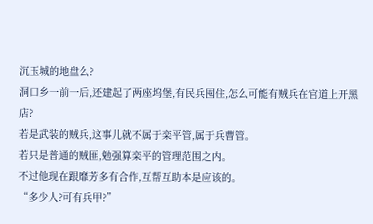沉玉城的地盘么?
洞口乡一前一后,还建起了两座坞堡,有民兵囤住,怎么可能有贼兵在官道上开黑店?
若是武装的贼兵,这事儿就不属于栾平管,属于兵曹管。
若只是普通的贼匪,勉强算栾平的管理范围之内。
不过他现在跟靡芳多有合作,互帮互助本是应该的。
“多少人?可有兵甲?”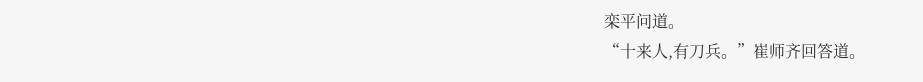栾平问道。
“十来人,有刀兵。”崔师齐回答道。